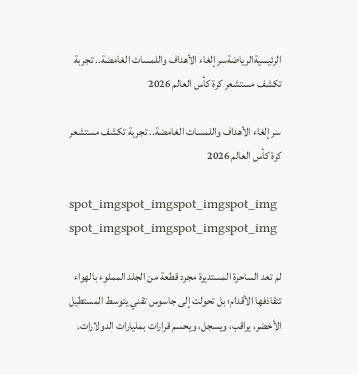الرئيسيةالرياضةسر إلغاء الأهداف واللمسات الغامضة.. تجربة تكشف مستشعر كرة كأس العالم 2026

سر إلغاء الأهداف واللمسات الغامضة.. تجربة تكشف مستشعر كرة كأس العالم 2026

spot_imgspot_imgspot_imgspot_img
spot_imgspot_imgspot_imgspot_img

لم تعد الساحرة المستديرة مجرد قطعة من الجلد المملوء بالهواء تتقاذفها الأقدام؛ بل تحولت إلى جاسوس تقني يتوسط المستطيل الأخضر، يراقب، ويسجل، ويحسم قرارات بمليارات الدولارات.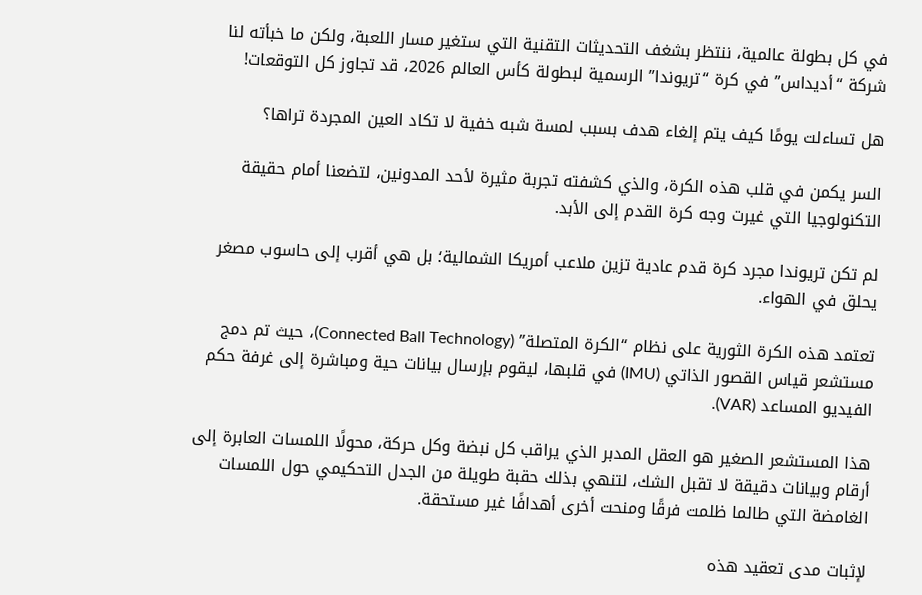في كل بطولة عالمية، ننتظر بشغف التحديثات التقنية التي ستغير مسار اللعبة، ولكن ما خبأته لنا شركة “أديداس” في كرة “تريوندا” الرسمية لبطولة كأس العالم 2026، قد تجاوز كل التوقعات!

هل تساءلت يومًا كيف يتم إلغاء هدف بسبب لمسة شبه خفية لا تكاد العين المجردة تراها؟

السر يكمن في قلب هذه الكرة، والذي كشفته تجربة مثيرة لأحد المدونين، لتضعنا أمام حقيقة التكنولوجيا التي غيرت وجه كرة القدم إلى الأبد.

لم تكن تريوندا مجرد كرة قدم عادية تزين ملاعب أمريكا الشمالية؛ بل هي أقرب إلى حاسوب مصغر يحلق في الهواء.

تعتمد هذه الكرة الثورية على نظام “الكرة المتصلة” (Connected Ball Technology)، حيث تم دمج مستشعر قياس القصور الذاتي (IMU) في قلبها، ليقوم بإرسال بيانات حية ومباشرة إلى غرفة حكم الفيديو المساعد (VAR).

هذا المستشعر الصغير هو العقل المدبر الذي يراقب كل نبضة وكل حركة، محولًا اللمسات العابرة إلى أرقام وبيانات دقيقة لا تقبل الشك، لتنهي بذلك حقبة طويلة من الجدل التحكيمي حول اللمسات الغامضة التي طالما ظلمت فرقًا ومنحت أخرى أهدافًا غير مستحقة.

لإثبات مدى تعقيد هذه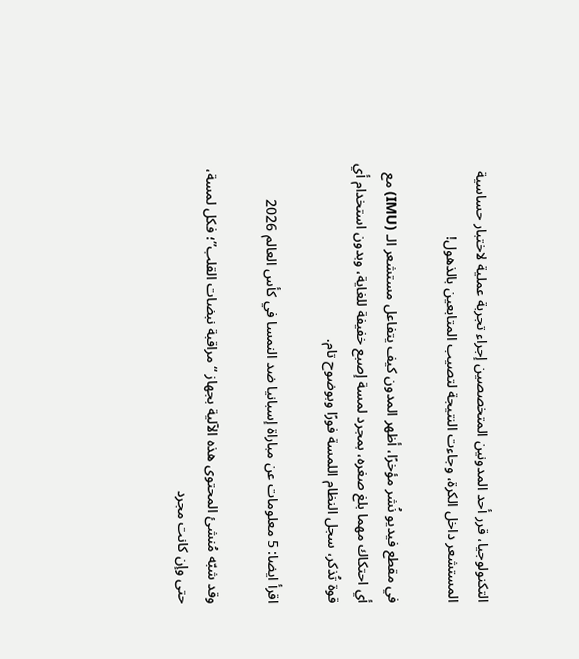التكنولوجيا، قرر أحد المدونين المتخصصين إجراء تجربة عملية لاختبار حساسية المستشعر داخل الكرة، وجاءت النتيجة لتصيب المتابعين بالذهول!

في مقطع فيديو نُشر مؤخرًا، أظهر المدون كيف يتفاعل مستشعر الـ (IMU) مع أي احتكاك مهما بلغ صغره، بمجرد لمسة إصبع خفيفة للغاية، وبدون استخدام أي قوة تُذكر، سجل النظام اللمسة فورًا وبوضوح تام.

اقرأ ايضا: 5 معلومات عن مباراة إسبانيا ضد النمسا في كأس العالم 2026

وقد شبّه مُنشئ المحتوى هذه الآلية بجهاز “مراقبة نبضات القلب”؛ فكل لمسة، حتى وإن كانت مجرد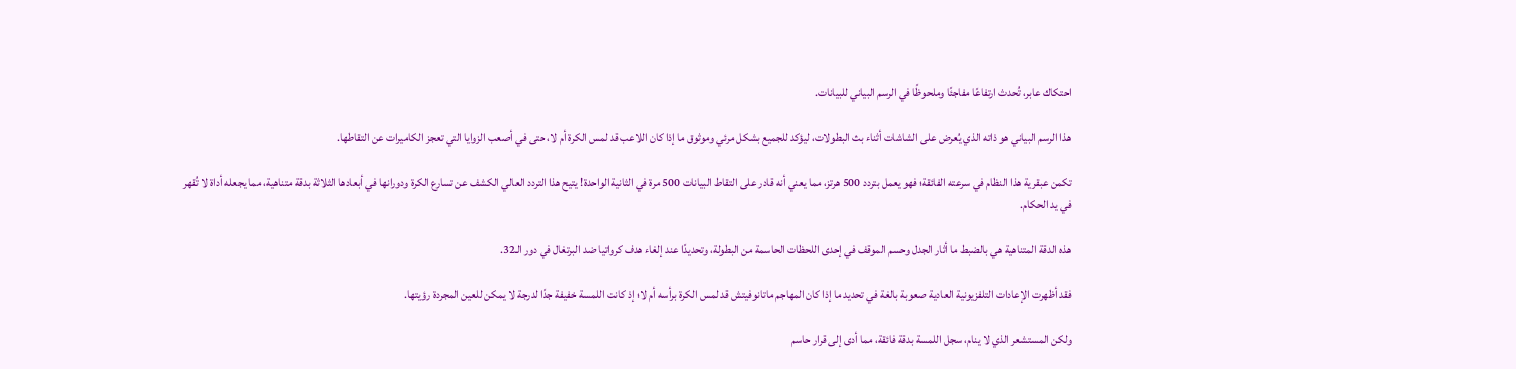احتكاك عابر، تُحدث ارتفاعًا مفاجئًا وملحوظًا في الرسم البياني للبيانات.

هذا الرسم البياني هو ذاته الذي يُعرض على الشاشات أثناء بث البطولات، ليؤكد للجميع بشكل مرئي وموثوق ما إذا كان اللاعب قد لمس الكرة أم لا، حتى في أصعب الزوايا التي تعجز الكاميرات عن التقاطها.

تكمن عبقرية هذا النظام في سرعته الفائقة؛ فهو يعمل بتردد 500 هرتز، مما يعني أنه قادر على التقاط البيانات 500 مرة في الثانية الواحدة! يتيح هذا التردد العالي الكشف عن تسارع الكرة ودورانها في أبعادها الثلاثة بدقة متناهية، مما يجعله أداة لا تُقهر في يد الحكام.

هذه الدقة المتناهية هي بالضبط ما أثار الجدل وحسم الموقف في إحدى اللحظات الحاسمة من البطولة، وتحديدًا عند إلغاء هدف كرواتيا ضد البرتغال في دور الـ32.

فقد أظهرت الإعادات التلفزيونية العادية صعوبة بالغة في تحديد ما إذا كان المهاجم ماتانوفيتش قد لمس الكرة برأسه أم لا؛ إذ كانت اللمسة خفيفة جدًا لدرجة لا يمكن للعين المجردة رؤيتها.

ولكن المستشعر الذي لا ينام، سجل اللمسة بدقة فائقة، مما أدى إلى قرار حاسم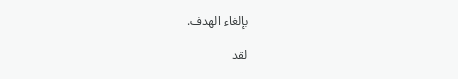بإلغاء الهدف.

لقد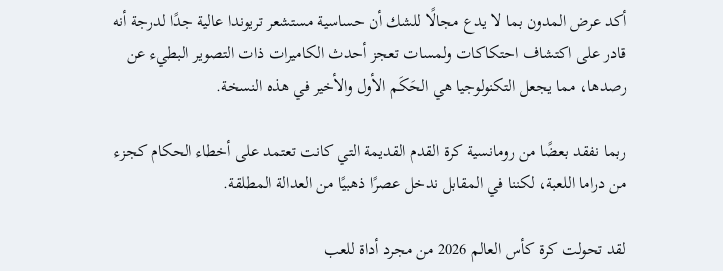أكد عرض المدون بما لا يدع مجالًا للشك أن حساسية مستشعر تريوندا عالية جدًا لدرجة أنه قادر على اكتشاف احتكاكات ولمسات تعجز أحدث الكاميرات ذات التصوير البطيء عن رصدها، مما يجعل التكنولوجيا هي الحَكَم الأول والأخير في هذه النسخة.

ربما نفقد بعضًا من رومانسية كرة القدم القديمة التي كانت تعتمد على أخطاء الحكام كجزء من دراما اللعبة، لكننا في المقابل ندخل عصرًا ذهبيًا من العدالة المطلقة.

لقد تحولت كرة كأس العالم 2026 من مجرد أداة للعب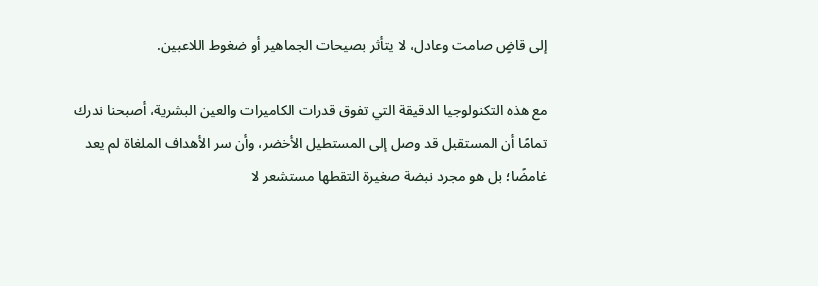إلى قاضٍ صامت وعادل، لا يتأثر بصيحات الجماهير أو ضغوط اللاعبين.

مع هذه التكنولوجيا الدقيقة التي تفوق قدرات الكاميرات والعين البشرية، أصبحنا ندرك تمامًا أن المستقبل قد وصل إلى المستطيل الأخضر، وأن سر الأهداف الملغاة لم يعد غامضًا؛ بل هو مجرد نبضة صغيرة التقطها مستشعر لا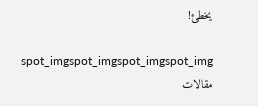يخطئ!

spot_imgspot_imgspot_imgspot_img
مقالات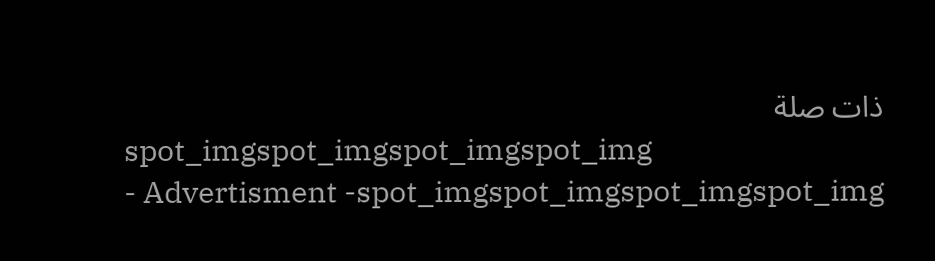ذات صلة
spot_imgspot_imgspot_imgspot_img
- Advertisment -spot_imgspot_imgspot_imgspot_img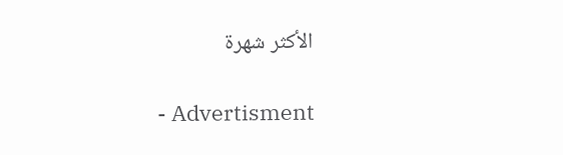الأكثر شهرة

- Advertisment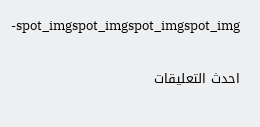-spot_imgspot_imgspot_imgspot_img

احدث التعليقات